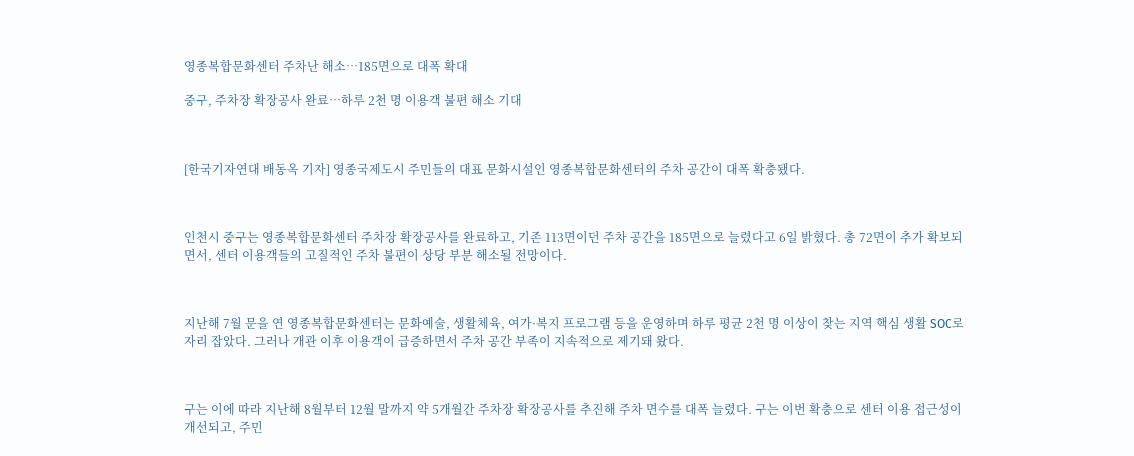영종복합문화센터 주차난 해소…185면으로 대폭 확대

중구, 주차장 확장공사 완료…하루 2천 명 이용객 불편 해소 기대



[한국기자연대 배동옥 기자] 영종국제도시 주민들의 대표 문화시설인 영종복합문화센터의 주차 공간이 대폭 확충됐다.



인천시 중구는 영종복합문화센터 주차장 확장공사를 완료하고, 기존 113면이던 주차 공간을 185면으로 늘렸다고 6일 밝혔다. 총 72면이 추가 확보되면서, 센터 이용객들의 고질적인 주차 불편이 상당 부분 해소될 전망이다.



지난해 7월 문을 연 영종복합문화센터는 문화예술, 생활체육, 여가·복지 프로그램 등을 운영하며 하루 평균 2천 명 이상이 찾는 지역 핵심 생활 SOC로 자리 잡았다. 그러나 개관 이후 이용객이 급증하면서 주차 공간 부족이 지속적으로 제기돼 왔다.



구는 이에 따라 지난해 8월부터 12월 말까지 약 5개월간 주차장 확장공사를 추진해 주차 면수를 대폭 늘렸다. 구는 이번 확충으로 센터 이용 접근성이 개선되고, 주민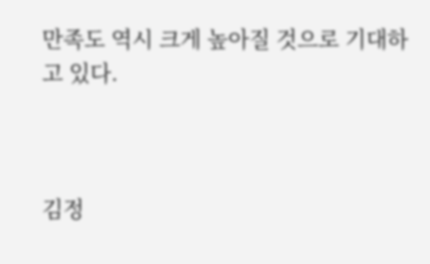만족도 역시 크게 높아질 것으로 기대하고 있다.



김정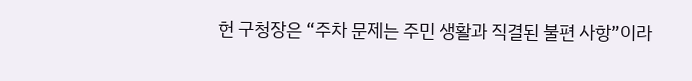헌 구청장은 “주차 문제는 주민 생활과 직결된 불편 사항”이라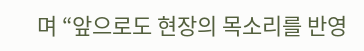며 “앞으로도 현장의 목소리를 반영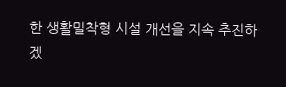한 생활밀착형 시설 개선을 지속 추진하겠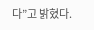다”고 밝혔다.